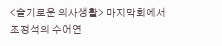<슬기로운 의사생활> 마지막회에서
조정석의 수어연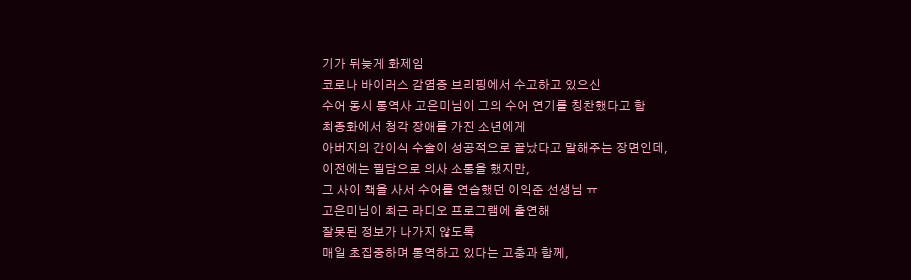기가 뒤늦게 화제임
코로나 바이러스 감염증 브리핑에서 수고하고 있으신
수어 동시 통역사 고은미님이 그의 수어 연기를 칭찬했다고 함
최종화에서 청각 장애를 가진 소년에게
아버지의 간이식 수술이 성공적으로 끝났다고 말해주는 장면인데,
이전에는 필담으로 의사 소통을 했지만,
그 사이 책을 사서 수어를 연습했던 이익준 선생님 ㅠ
고은미님이 최근 라디오 프로그램에 출연해
잘못된 정보가 나가지 않도록
매일 초집중하며 통역하고 있다는 고충과 함께,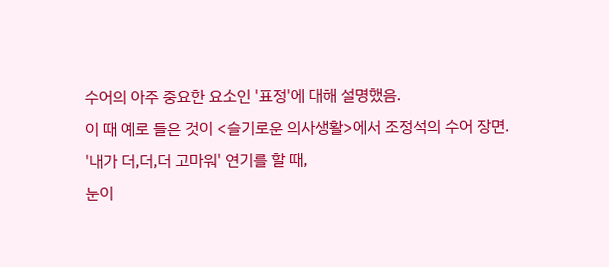수어의 아주 중요한 요소인 '표정'에 대해 설명했음.
이 때 예로 들은 것이 <슬기로운 의사생활>에서 조정석의 수어 장면.
'내가 더,더,더 고마워' 연기를 할 때,
눈이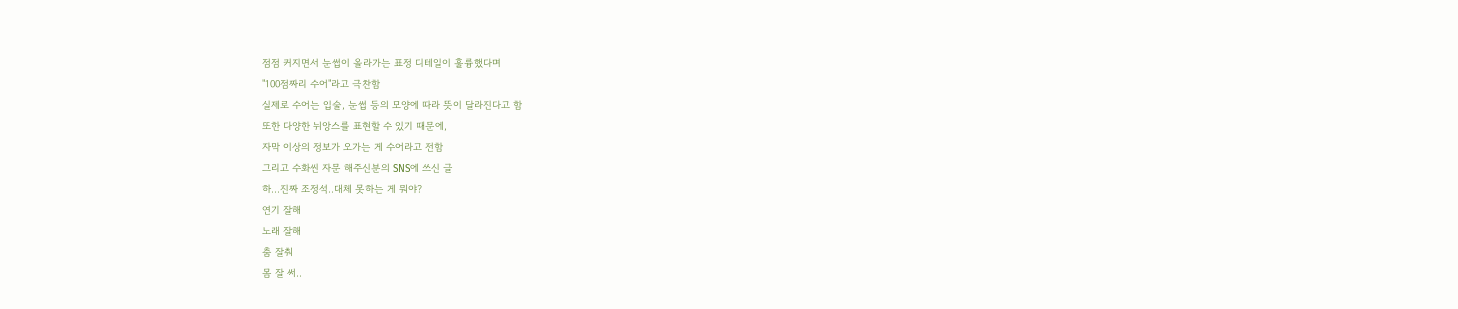점점 커지면서 눈썹이 올라가는 표정 디테일이 훌륭했다며
"100점짜리 수어"라고 극찬함
실제로 수어는 입술, 눈썹 등의 모양에 따라 뜻이 달라진다고 함
또한 다양한 뉘앙스를 표현할 수 있기 때문에,
자막 이상의 정보가 오가는 게 수어라고 전함
그리고 수화씬 자문 해주신분의 SNS에 쓰신 글
하...진짜 조정석..대체 못하는 게 뭐야?
연기 잘해
노래 잘해
춤 잘춰
몸 잘 써..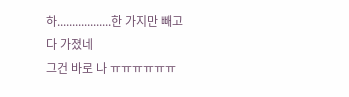하..................한 가지만 빼고 다 가졌네
그건 바로 나 ㅠㅠㅠㅠㅠㅠ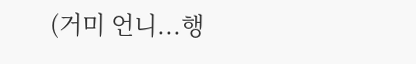(거미 언니...행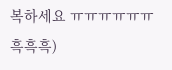복하세요 ㅠㅠㅠㅠㅠㅠ흑흑흑)